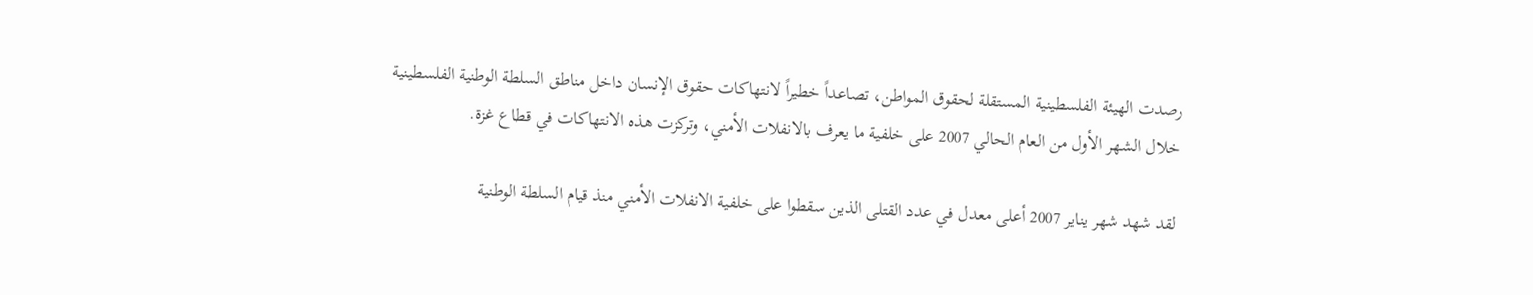رصدت الهيئة الفلسطينية المستقلة لحقوق المواطن، تصاعداً خطيراً لانتهاكات حقوق الإنسان داخل مناطق السلطة الوطنية الفلسطينية خلال الشهر الأول من العام الحالي 2007 على خلفية ما يعرف بالانفلات الأمني، وتركزت هذه الانتهاكات في قطاع غزة.

لقد شهد شهر يناير 2007 أعلى معدل في عدد القتلى الذين سقطوا على خلفية الانفلات الأمني منذ قيام السلطة الوطنية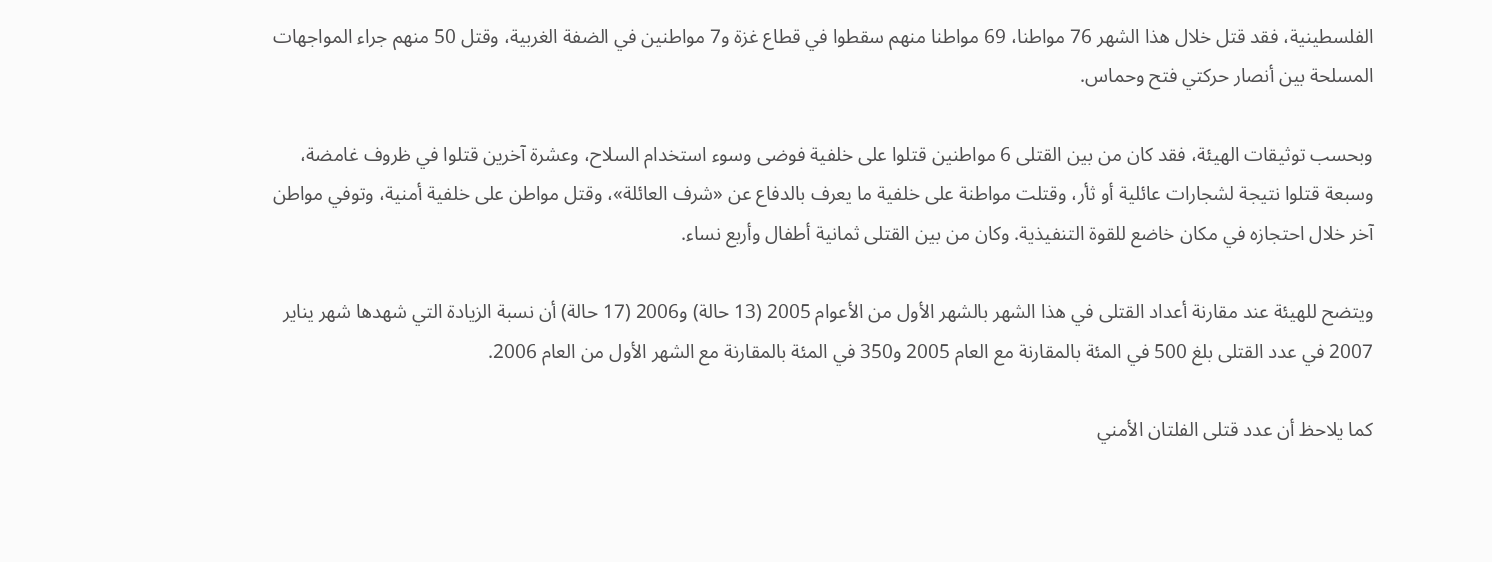الفلسطينية، فقد قتل خلال هذا الشهر 76 مواطنا، 69 مواطنا منهم سقطوا في قطاع غزة و7 مواطنين في الضفة الغربية، وقتل 50 منهم جراء المواجهات المسلحة بين أنصار حركتي فتح وحماس.

وبحسب توثيقات الهيئة، فقد كان من بين القتلى 6 مواطنين قتلوا على خلفية فوضى وسوء استخدام السلاح، وعشرة آخرين قتلوا في ظروف غامضة، وسبعة قتلوا نتيجة لشجارات عائلية أو ثأر، وقتلت مواطنة على خلفية ما يعرف بالدفاع عن «شرف العائلة»، وقتل مواطن على خلفية أمنية، وتوفي مواطن آخر خلال احتجازه في مكان خاضع للقوة التنفيذية. وكان من بين القتلى ثمانية أطفال وأربع نساء.

ويتضح للهيئة عند مقارنة أعداد القتلى في هذا الشهر بالشهر الأول من الأعوام 2005 (13 حالة) و2006 (17 حالة) أن نسبة الزيادة التي شهدها شهر يناير 2007 في عدد القتلى بلغ 500 في المئة بالمقارنة مع العام 2005 و350 في المئة بالمقارنة مع الشهر الأول من العام 2006.

كما يلاحظ أن عدد قتلى الفلتان الأمني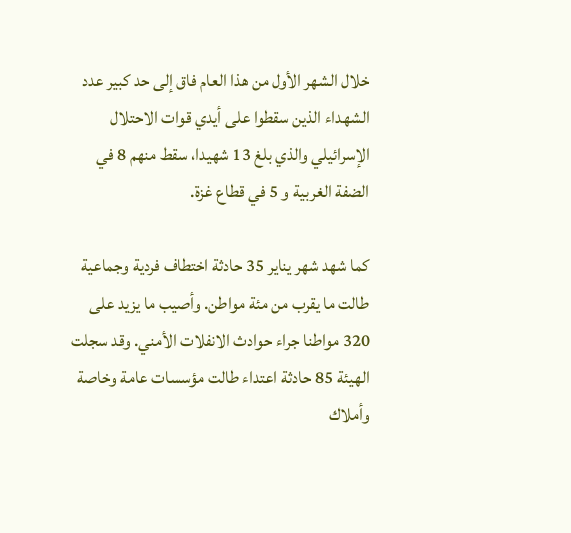خلال الشهر الأول من هذا العام فاق إلى حد كبير عدد الشهداء الذين سقطوا على أيدي قوات الاحتلال الإسرائيلي والذي بلغ 13 شهيدا، سقط منهم 8 في الضفة الغربية و 5 في قطاع غزة.

كما شهد شهر يناير 35 حادثة اختطاف فردية وجماعية طالت ما يقرب من مئة مواطن. وأصيب ما يزيد على 320 مواطنا جراء حوادث الانفلات الأمني. وقد سجلت الهيئة 85 حادثة اعتداء طالت مؤسسات عامة وخاصة وأملاك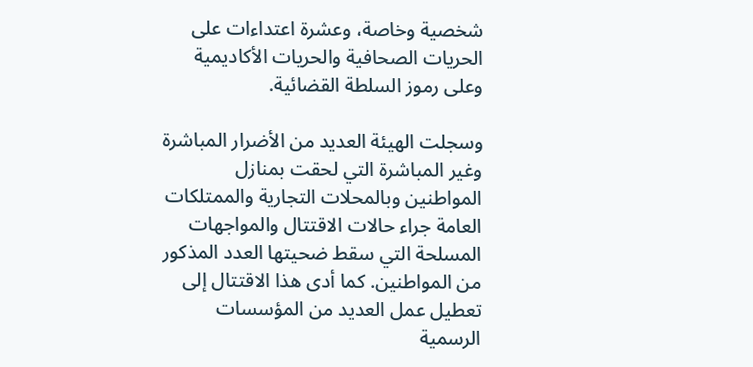شخصية وخاصة، وعشرة اعتداءات على الحريات الصحافية والحريات الأكاديمية وعلى رموز السلطة القضائية.

وسجلت الهيئة العديد من الأضرار المباشرة وغير المباشرة التي لحقت بمنازل المواطنين وبالمحلات التجارية والممتلكات العامة جراء حالات الاقتتال والمواجهات المسلحة التي سقط ضحيتها العدد المذكور من المواطنين. كما أدى هذا الاقتتال إلى تعطيل عمل العديد من المؤسسات الرسمية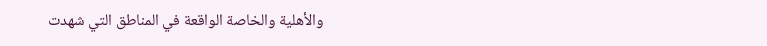والأهلية والخاصة الواقعة في المناطق التي شهدت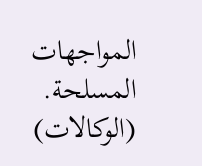المواجهات المسلحة. (الوكالات)